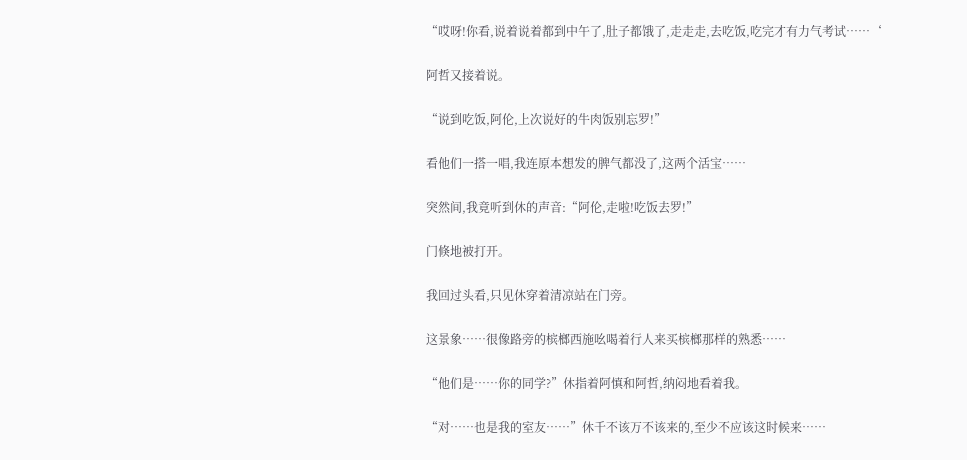“哎呀!你看,说着说着都到中午了,肚子都饿了,走走走,去吃饭,吃完才有力气考试……‘

阿哲又接着说。

“说到吃饭,阿伦,上次说好的牛肉饭别忘罗!”

看他们一搭一唱,我连原本想发的脾气都没了,这两个活宝……

突然间,我竟听到休的声音:“阿伦,走啦!吃饭去罗!”

门倏地被打开。

我回过头看,只见休穿着清凉站在门旁。

这景象……很像路旁的槟榔西施吆喝着行人来买槟榔那样的熟悉……

“他们是……你的同学?”休指着阿慎和阿哲,纳闷地看着我。

“对……也是我的室友……”休千不该万不该来的,至少不应该这时候来……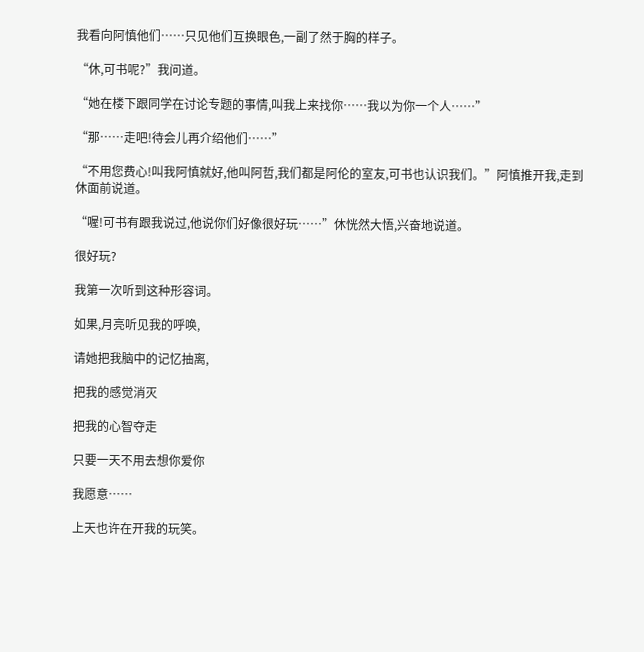我看向阿慎他们……只见他们互换眼色,一副了然于胸的样子。

“休,可书呢?”我问道。

“她在楼下跟同学在讨论专题的事情,叫我上来找你……我以为你一个人……”

“那……走吧!待会儿再介绍他们……”

“不用您费心!叫我阿慎就好,他叫阿哲,我们都是阿伦的室友,可书也认识我们。”阿慎推开我,走到休面前说道。

“喔!可书有跟我说过,他说你们好像很好玩……”休恍然大悟,兴奋地说道。

很好玩?

我第一次听到这种形容词。

如果,月亮听见我的呼唤,

请她把我脑中的记忆抽离,

把我的感觉消灭

把我的心智夺走

只要一天不用去想你爱你

我愿意……

上天也许在开我的玩笑。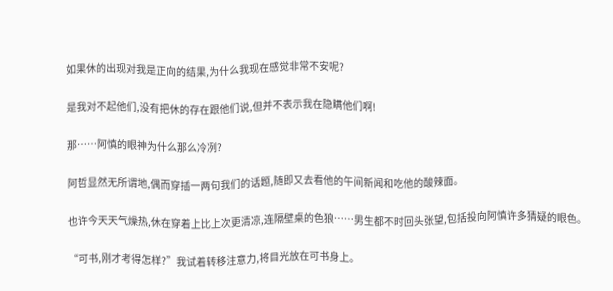如果休的出现对我是正向的结果,为什么我现在感觉非常不安呢?

是我对不起他们,没有把休的存在跟他们说,但并不表示我在隐瞒他们啊!

那……阿慎的眼神为什么那么冷冽?

阿哲显然无所谓地,偶而穿插一两句我们的话题,随即又去看他的午间新闻和吃他的酸辣面。

也许今天天气燥热,休在穿着上比上次更清凉,连隔壁桌的色狼……男生都不时回头张望,包括投向阿慎许多猜疑的眼色。

“可书,刚才考得怎样?”我试着转移注意力,将目光放在可书身上。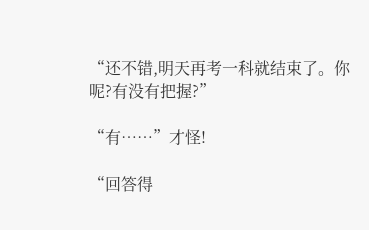“还不错,明天再考一科就结束了。你呢?有没有把握?”

“有……”才怪!

“回答得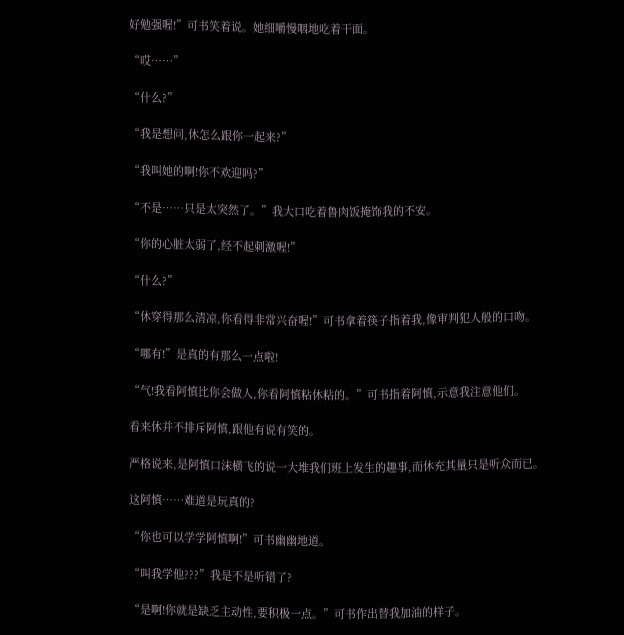好勉强喔!”可书笑着说。她细嚼慢咽地吃着干面。

“哎……”

“什么?”

“我是想问,休怎么跟你一起来?”

“我叫她的啊!你不欢迎吗?”

“不是……只是太突然了。”我大口吃着鲁肉饭掩饰我的不安。

“你的心脏太弱了,经不起刺激喔!”

“什么?”

“休穿得那么清凉,你看得非常兴奋喔!”可书拿着筷子指着我,像审判犯人般的口吻。

“哪有!”是真的有那么一点啦!

“气!我看阿慎比你会做人,你看阿慎粘休粘的。”可书指着阿慎,示意我注意他们。

看来休并不排斥阿慎,跟他有说有笑的。

严格说来,是阿慎口沫横飞的说一大堆我们班上发生的趣事,而休充其量只是听众而已。

这阿慎……难道是玩真的?

“你也可以学学阿慎啊!”可书幽幽地道。

“叫我学他???”我是不是听错了?

“是啊!你就是缺乏主动性,要积极一点。”可书作出替我加油的样子。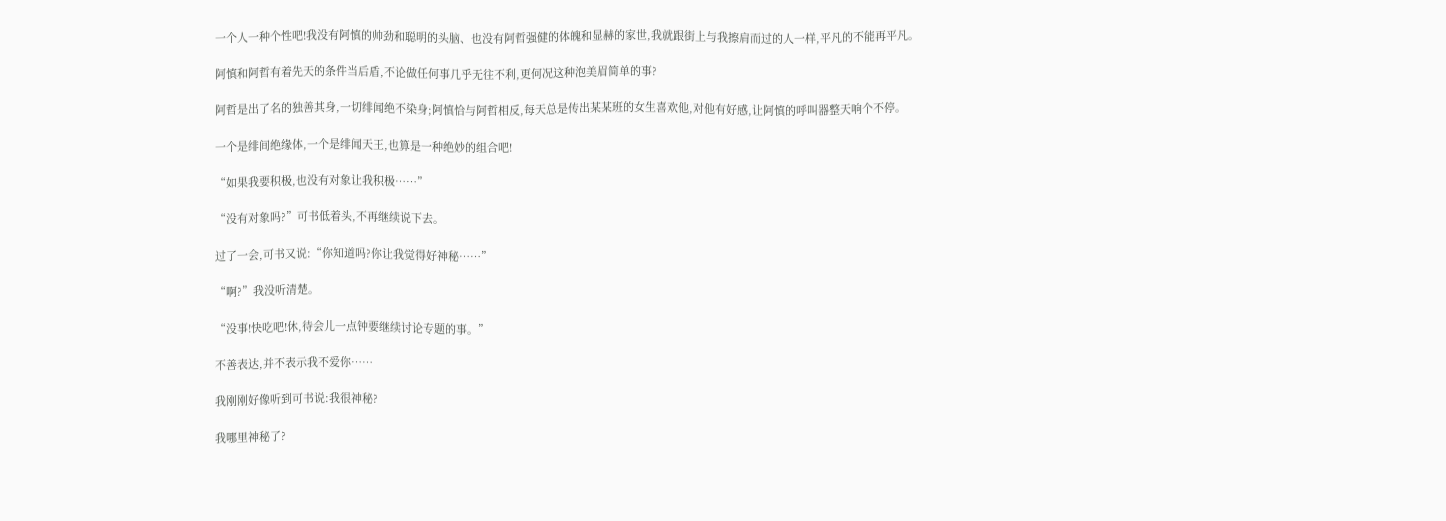一个人一种个性吧!我没有阿慎的帅劲和聪明的头脑、也没有阿哲强健的体魄和显赫的家世,我就跟街上与我擦肩而过的人一样,平凡的不能再平凡。

阿慎和阿哲有着先天的条件当后盾,不论做任何事几乎无往不利,更何况这种泡美眉简单的事?

阿哲是出了名的独善其身,一切绯闻绝不染身;阿慎恰与阿哲相反,每天总是传出某某班的女生喜欢他,对他有好感,让阿慎的呼叫器整天响个不停。

一个是绯间绝缘体,一个是绯闻天王,也算是一种绝妙的组合吧!

“如果我要积极,也没有对象让我积极……”

“没有对象吗?”可书低着头,不再继续说下去。

过了一会,可书又说:“你知道吗?你让我觉得好神秘……”

“啊?”我没听清楚。

“没事!快吃吧!休,待会儿一点钟要继续讨论专题的事。”

不善表达,并不表示我不爱你……

我刚刚好像听到可书说:我很神秘?

我哪里神秘了?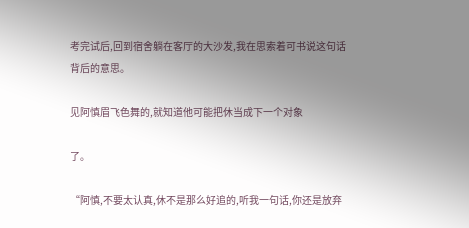考完试后,回到宿舍躺在客厅的大沙发,我在思索着可书说这句话背后的意思。

见阿慎眉飞色舞的,就知道他可能把休当成下一个对象

了。

“阿慎,不要太认真,休不是那么好追的,听我一句话,你还是放弃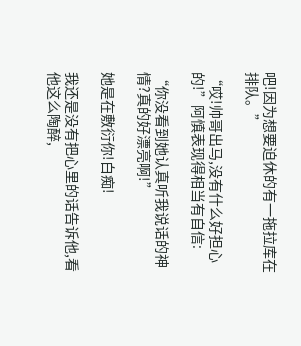吧!因为想要迫休的有一拖拉库在排队。”

“哎!帅哥出马,没有什么好担心的!”阿慎表现得相当有自信:

“你没看到她认真听我说话的神情?真的好漂亮啊!”

她是在敷衍你!白痴!

我还是没有把心里的话告诉他,看他这么陶醉,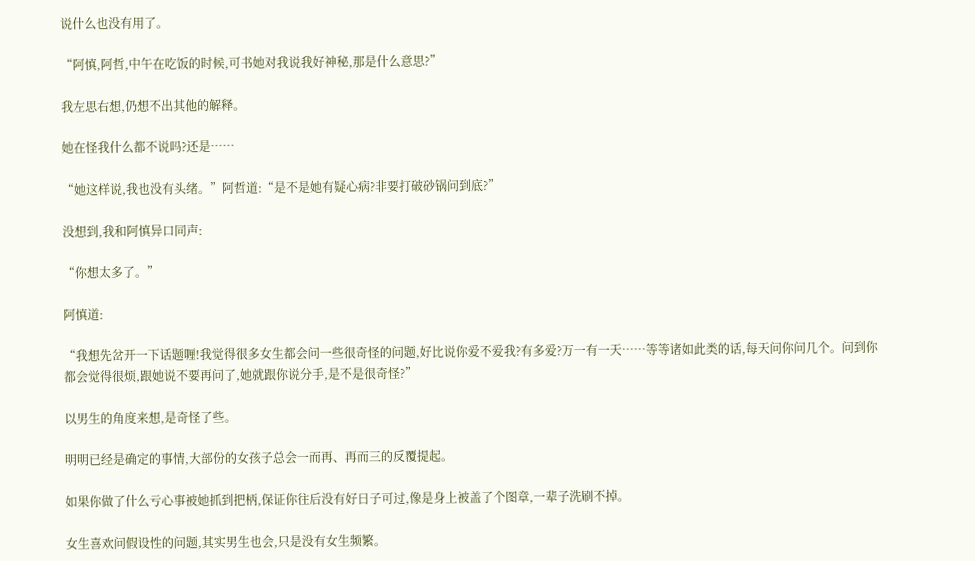说什么也没有用了。

“阿慎,阿哲,中午在吃饭的时候,可书她对我说我好神秘,那是什么意思?”

我左思右想,仍想不出其他的解释。

她在怪我什么都不说吗?还是……

“她这样说,我也没有头绪。”阿哲道:“是不是她有疑心病?非要打破砂锅问到底?”

没想到,我和阿慎异口同声:

“你想太多了。”

阿慎道:

“我想先岔开一下话题喱!我觉得很多女生都会问一些很奇怪的问题,好比说你爱不爱我?有多爱?万一有一天……等等诸如此类的话,每天问你问几个。问到你都会觉得很烦,跟她说不要再问了,她就跟你说分手,是不是很奇怪?”

以男生的角度来想,是奇怪了些。

明明已经是确定的事情,大部份的女孩子总会一而再、再而三的反覆提起。

如果你做了什么亏心事被她抓到把柄,保证你往后没有好日子可过,像是身上被盖了个图章,一辈子洗刷不掉。

女生喜欢问假设性的问题,其实男生也会,只是没有女生频繁。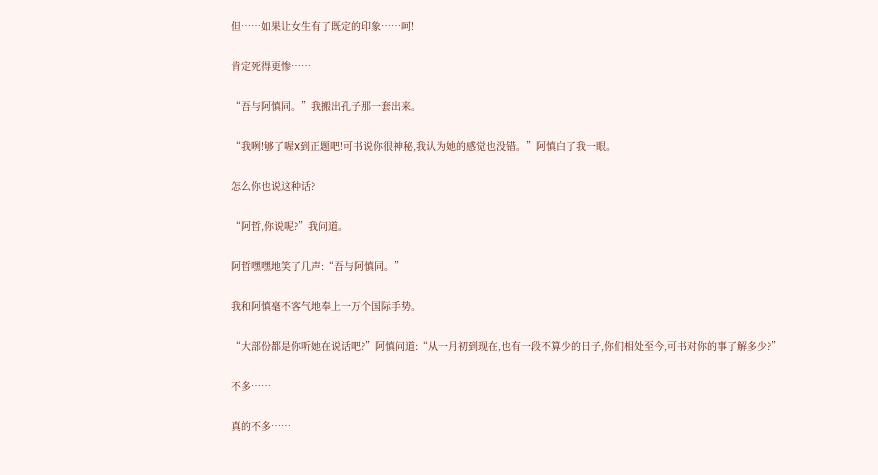但……如果让女生有了既定的印象……呵!

肯定死得更惨……

“吾与阿慎同。”我搬出孔子那一套出来。

“我咧!够了喔X到正题吧!可书说你很神秘,我认为她的感觉也没错。”阿慎白了我一眼。

怎么你也说这种话?

“阿哲,你说呢?”我问道。

阿哲嘿嘿地笑了几声:“吾与阿慎同。”

我和阿慎毫不客气地奉上一万个国际手势。

“大部份都是你听她在说话吧?”阿慎问道:“从一月初到现在,也有一段不算少的日子,你们相处至今,可书对你的事了解多少?”

不多……

真的不多……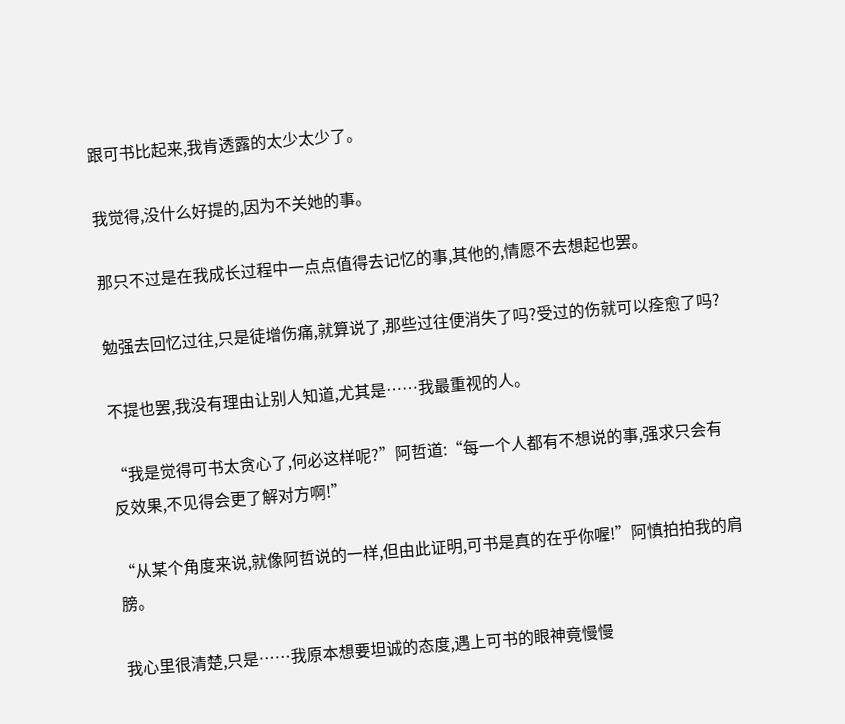跟可书比起来,我肯透露的太少太少了。

我觉得,没什么好提的,因为不关她的事。

那只不过是在我成长过程中一点点值得去记忆的事,其他的,情愿不去想起也罢。

勉强去回忆过往,只是徒增伤痛,就算说了,那些过往便消失了吗?受过的伤就可以痊愈了吗?

不提也罢,我没有理由让别人知道,尤其是……我最重视的人。

“我是觉得可书太贪心了,何必这样呢?”阿哲道:“每一个人都有不想说的事,强求只会有反效果,不见得会更了解对方啊!”

“从某个角度来说,就像阿哲说的一样,但由此证明,可书是真的在乎你喔!”阿慎拍拍我的肩膀。

我心里很清楚,只是……我原本想要坦诚的态度,遇上可书的眼神竟慢慢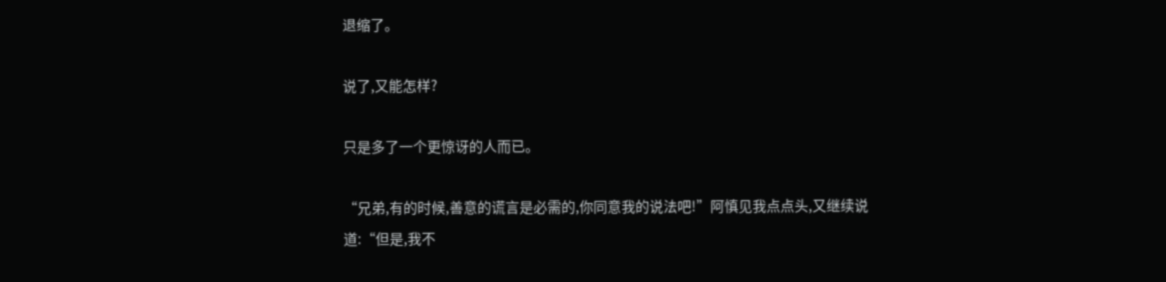退缩了。

说了,又能怎样?

只是多了一个更惊讶的人而已。

“兄弟,有的时候,善意的谎言是必需的,你同意我的说法吧!”阿慎见我点点头,又继续说道:“但是,我不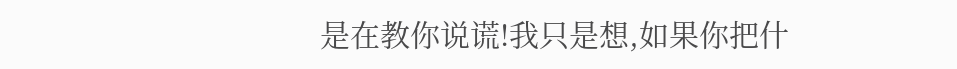是在教你说谎!我只是想,如果你把什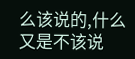么该说的,什么又是不该说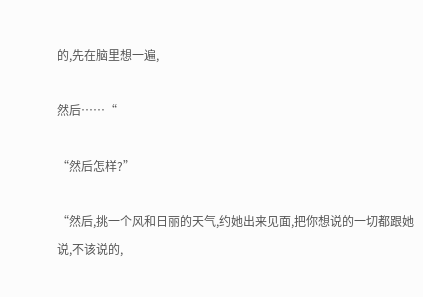的,先在脑里想一遍,

然后……“

“然后怎样?”

“然后,挑一个风和日丽的天气,约她出来见面,把你想说的一切都跟她说,不该说的,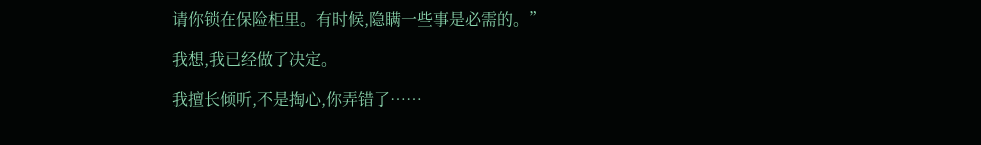请你锁在保险柜里。有时候,隐瞒一些事是必需的。”

我想,我已经做了决定。

我擅长倾听,不是掏心,你弄错了……